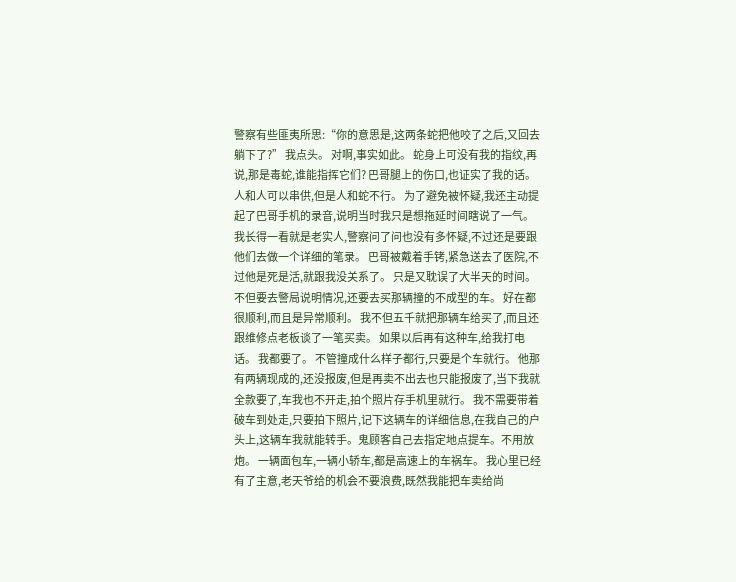警察有些匪夷所思:“你的意思是,这两条蛇把他咬了之后,又回去躺下了?” 我点头。 对啊,事实如此。 蛇身上可没有我的指纹,再说,那是毒蛇,谁能指挥它们? 巴哥腿上的伤口,也证实了我的话。 人和人可以串供,但是人和蛇不行。 为了避免被怀疑,我还主动提起了巴哥手机的录音,说明当时我只是想拖延时间瞎说了一气。 我长得一看就是老实人,警察问了问也没有多怀疑,不过还是要跟他们去做一个详细的笔录。 巴哥被戴着手铐,紧急送去了医院,不过他是死是活,就跟我没关系了。 只是又耽误了大半天的时间。 不但要去警局说明情况,还要去买那辆撞的不成型的车。 好在都很顺利,而且是异常顺利。 我不但五千就把那辆车给买了,而且还跟维修点老板谈了一笔买卖。 如果以后再有这种车,给我打电话。 我都要了。 不管撞成什么样子都行,只要是个车就行。 他那有两辆现成的,还没报废,但是再卖不出去也只能报废了,当下我就全款要了,车我也不开走,拍个照片存手机里就行。 我不需要带着破车到处走,只要拍下照片,记下这辆车的详细信息,在我自己的户头上,这辆车我就能转手。鬼顾客自己去指定地点提车。不用放炮。 一辆面包车,一辆小轿车,都是高速上的车祸车。 我心里已经有了主意,老天爷给的机会不要浪费,既然我能把车卖给尚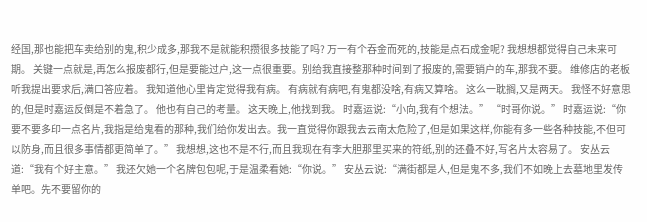经国,那也能把车卖给别的鬼,积少成多,那我不是就能积攒很多技能了吗? 万一有个吞金而死的,技能是点石成金呢? 我想想都觉得自己未来可期。 关键一点就是,再怎么报废都行,但是要能过户,这一点很重要。别给我直接整那种时间到了报废的,需要销户的车,那我不要。 维修店的老板听我提出要求后,满口答应着。 我知道他心里肯定觉得我有病。 有病就有病吧,有鬼都没啥,有病又算啥。 这么一耽搁,又是两天。 我怪不好意思的,但是时嘉运反倒是不着急了。 他也有自己的考量。 这天晚上,他找到我。 时嘉运说:“小向,我有个想法。” “时哥你说。” 时嘉运说:“你要不要多印一点名片,我指是给鬼看的那种,我们给你发出去。我一直觉得你跟我去云南太危险了,但是如果这样,你能有多一些各种技能,不但可以防身,而且很多事情都更简单了。” 我想想,这也不是不行,而且我现在有李大胆那里买来的符纸,别的还叠不好,写名片太容易了。 安丛云道:“我有个好主意。” 我还欠她一个名牌包包呢,于是温柔看她:“你说。” 安丛云说:“满街都是人,但是鬼不多,我们不如晚上去墓地里发传单吧。先不要留你的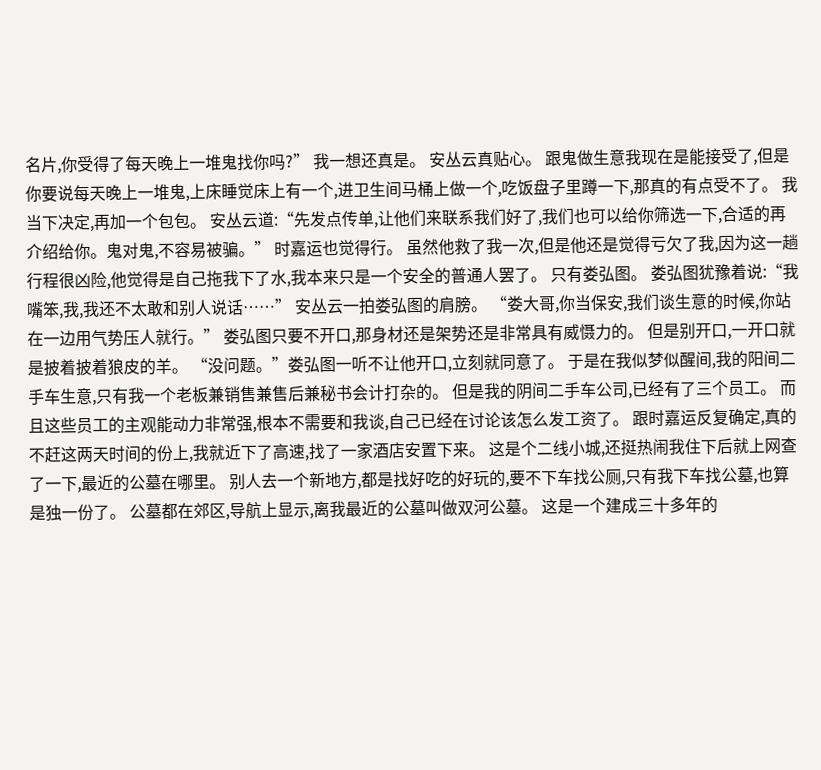名片,你受得了每天晚上一堆鬼找你吗?” 我一想还真是。 安丛云真贴心。 跟鬼做生意我现在是能接受了,但是你要说每天晚上一堆鬼,上床睡觉床上有一个,进卫生间马桶上做一个,吃饭盘子里蹲一下,那真的有点受不了。 我当下决定,再加一个包包。 安丛云道:“先发点传单,让他们来联系我们好了,我们也可以给你筛选一下,合适的再介绍给你。鬼对鬼,不容易被骗。” 时嘉运也觉得行。 虽然他救了我一次,但是他还是觉得亏欠了我,因为这一趟行程很凶险,他觉得是自己拖我下了水,我本来只是一个安全的普通人罢了。 只有娄弘图。 娄弘图犹豫着说:“我嘴笨,我,我还不太敢和别人说话……” 安丛云一拍娄弘图的肩膀。 “娄大哥,你当保安,我们谈生意的时候,你站在一边用气势压人就行。” 娄弘图只要不开口,那身材还是架势还是非常具有威慑力的。 但是别开口,一开口就是披着披着狼皮的羊。 “没问题。”娄弘图一听不让他开口,立刻就同意了。 于是在我似梦似醒间,我的阳间二手车生意,只有我一个老板兼销售兼售后兼秘书会计打杂的。 但是我的阴间二手车公司,已经有了三个员工。 而且这些员工的主观能动力非常强,根本不需要和我谈,自己已经在讨论该怎么发工资了。 跟时嘉运反复确定,真的不赶这两天时间的份上,我就近下了高速,找了一家酒店安置下来。 这是个二线小城,还挺热闹我住下后就上网查了一下,最近的公墓在哪里。 别人去一个新地方,都是找好吃的好玩的,要不下车找公厕,只有我下车找公墓,也算是独一份了。 公墓都在郊区,导航上显示,离我最近的公墓叫做双河公墓。 这是一个建成三十多年的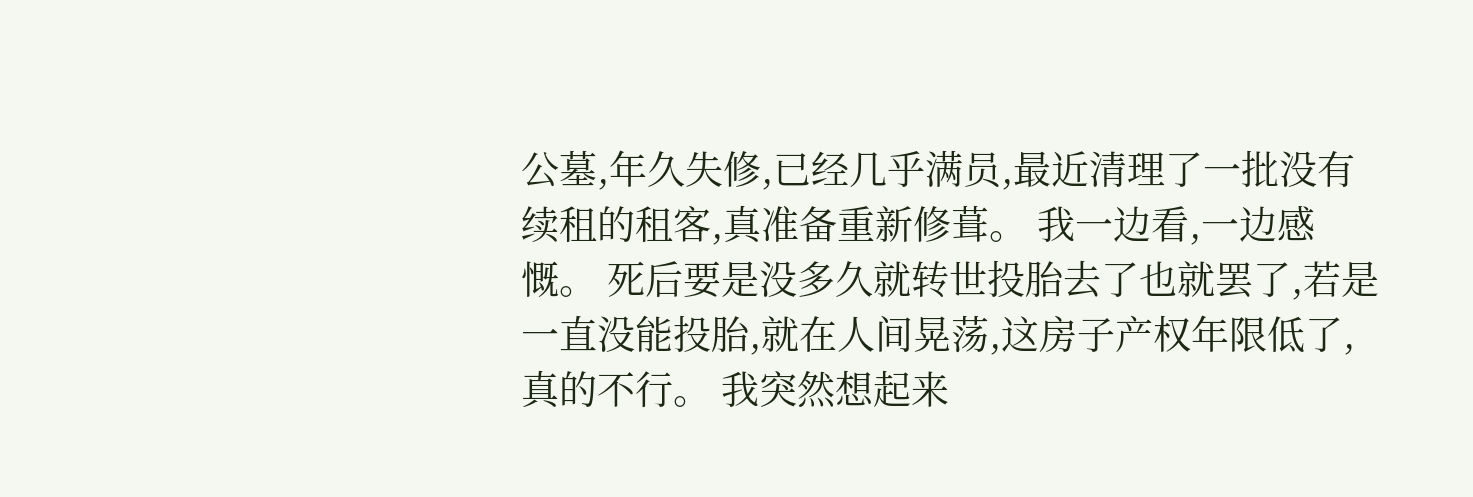公墓,年久失修,已经几乎满员,最近清理了一批没有续租的租客,真准备重新修葺。 我一边看,一边感慨。 死后要是没多久就转世投胎去了也就罢了,若是一直没能投胎,就在人间晃荡,这房子产权年限低了,真的不行。 我突然想起来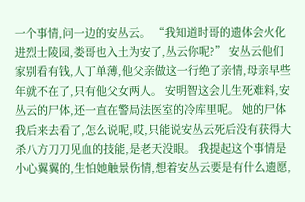一个事情,问一边的安丛云。 “我知道时哥的遗体会火化进烈士陵园,娄哥也入土为安了,丛云你呢?” 安丛云他们家别看有钱,人丁单薄,他父亲做这一行绝了亲情,母亲早些年就不在了,只有他父女两人。 安明智这会儿生死难料,安丛云的尸体,还一直在警局法医室的冷库里呢。 她的尸体我后来去看了,怎么说呢,哎,只能说安丛云死后没有获得大杀八方刀刀见血的技能,是老天没眼。 我提起这个事情是小心翼翼的,生怕她触景伤情,想着安丛云要是有什么遗愿,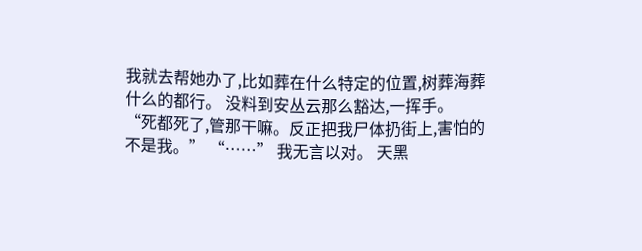我就去帮她办了,比如葬在什么特定的位置,树葬海葬什么的都行。 没料到安丛云那么豁达,一挥手。 “死都死了,管那干嘛。反正把我尸体扔街上,害怕的不是我。” “……” 我无言以对。 天黑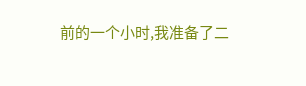前的一个小时,我准备了二